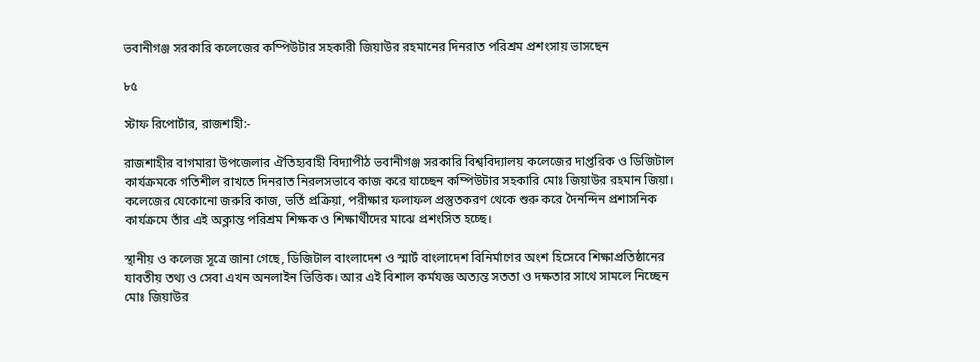ভবানীগঞ্জ সরকারি কলেজের কম্পিউটার সহকারী জিয়াউর রহমানের দিনরাত পরিশ্রম প্রশংসায় ভাসছেন

৮৫

স্টাফ রিপোর্টার, রাজশাহী:-

রাজশাহীর বাগমারা উপজেলার ঐতিহ্যবাহী বিদ্যাপীঠ ভবানীগঞ্জ সরকারি বিশ্ববিদ্যালয় কলেজের দাপ্তরিক ও ডিজিটাল কার্যক্রমকে গতিশীল রাখতে দিনরাত নিরলসভাবে কাজ করে যাচ্ছেন কম্পিউটার সহকারি মোঃ জিয়াউর রহমান জিয়া। কলেজের যেকোনো জরুরি কাজ, ভর্তি প্রক্রিয়া, পরীক্ষার ফলাফল প্রস্তুতকরণ থেকে শুরু করে দৈনন্দিন প্রশাসনিক কার্যক্রমে তাঁর এই অক্লান্ত পরিশ্রম শিক্ষক ও শিক্ষার্থীদের মাঝে প্রশংসিত হচ্ছে।

স্থানীয় ও কলেজ সূত্রে জানা গেছে, ডিজিটাল বাংলাদেশ ও স্মার্ট বাংলাদেশ বিনির্মাণের অংশ হিসেবে শিক্ষাপ্রতিষ্ঠানের যাবতীয় তথ্য ও সেবা এখন অনলাইন ভিত্তিক। আর এই বিশাল কর্মযজ্ঞ অত্যন্ত সততা ও দক্ষতার সাথে সামলে নিচ্ছেন মোঃ জিয়াউর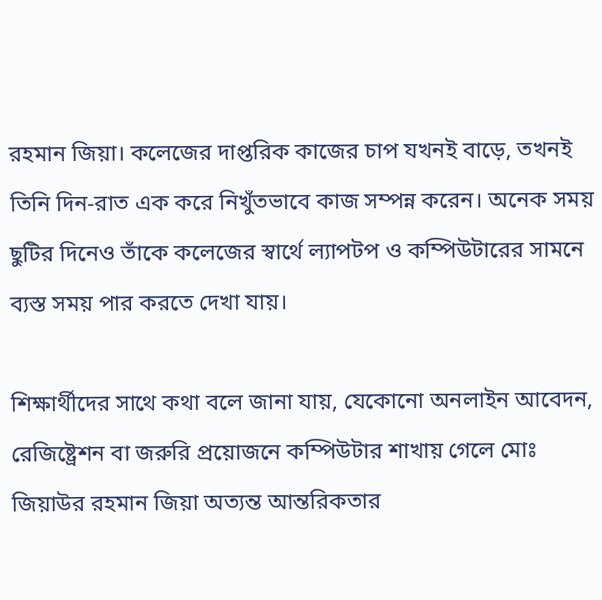রহমান জিয়া। কলেজের দাপ্তরিক কাজের চাপ যখনই বাড়ে, তখনই তিনি দিন-রাত এক করে নিখুঁতভাবে কাজ সম্পন্ন করেন। অনেক সময় ছুটির দিনেও তাঁকে কলেজের স্বার্থে ল্যাপটপ ও কম্পিউটারের সামনে ব্যস্ত সময় পার করতে দেখা যায়।

শিক্ষার্থীদের সাথে কথা বলে জানা যায়, যেকোনো অনলাইন আবেদন, রেজিষ্ট্রেশন বা জরুরি প্রয়োজনে কম্পিউটার শাখায় গেলে মোঃ জিয়াউর রহমান জিয়া অত্যন্ত আন্তরিকতার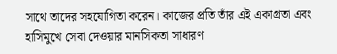সাথে তাদের সহযোগিতা করেন। কাজের প্রতি তাঁর এই একাগ্রতা এবং হাসিমুখে সেবা দেওয়ার মানসিকতা সাধারণ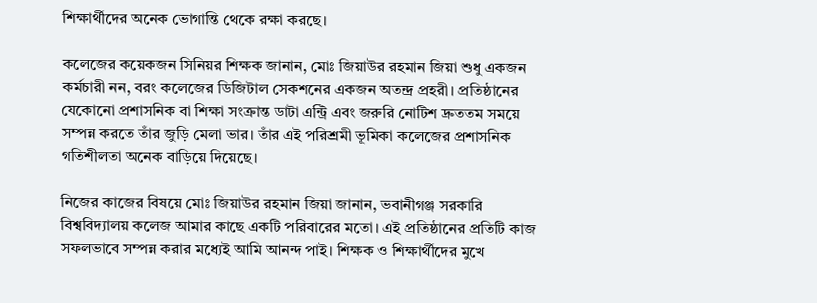শিক্ষার্থীদের অনেক ভোগান্তি থেকে রক্ষা করছে।

কলেজের কয়েকজন সিনিয়র শিক্ষক জানান, মোঃ জিয়াউর রহমান জিয়া শুধু একজন কর্মচারী নন, বরং কলেজের ডিজিটাল সেকশনের একজন অতন্দ্র প্রহরী। প্রতিষ্ঠানের যেকোনো প্রশাসনিক বা শিক্ষা সংক্রান্ত ডাটা এন্ট্রি এবং জরুরি নোটিশ দ্রুততম সময়ে সম্পন্ন করতে তাঁর জুড়ি মেলা ভার। তাঁর এই পরিশ্রমী ভূমিকা কলেজের প্রশাসনিক গতিশীলতা অনেক বাড়িয়ে দিয়েছে।

নিজের কাজের বিষয়ে মোঃ জিয়াউর রহমান জিয়া জানান, ভবানীগঞ্জ সরকারি বিশ্ববিদ্যালয় কলেজ আমার কাছে একটি পরিবারের মতো। এই প্রতিষ্ঠানের প্রতিটি কাজ সফলভাবে সম্পন্ন করার মধ্যেই আমি আনন্দ পাই। শিক্ষক ও শিক্ষার্থীদের মুখে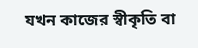যখন কাজের স্বীকৃতি বা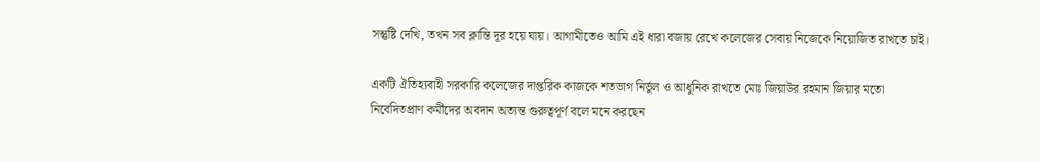সন্তুষ্টি দেখি, তখন সব ক্লান্তি দূর হয়ে যায়। আগামীতেও আমি এই ধারা বজায় রেখে কলেজের সেবায় নিজেকে নিয়োজিত রাখতে চাই।

একটি ঐতিহ্যবাহী সরকারি কলেজের দাপ্তরিক কাজকে শতভাগ নির্ভুল ও আধুনিক রাখতে মোঃ জিয়াউর রহমান জিয়ার মতো নিবেদিতপ্রাণ কর্মীদের অবদান অত্যন্ত গুরুত্বপূর্ণ বলে মনে করছেন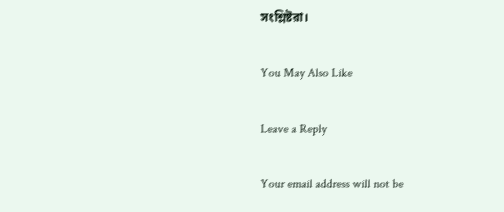সংশ্লিষ্টরা।

You May Also Like

Leave a Reply

Your email address will not be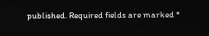published. Required fields are marked *